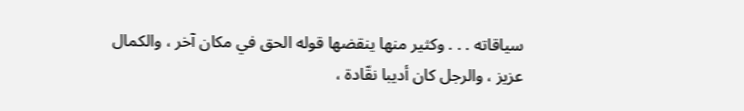سياقاته . . . وكثير منها ينقضها قوله الحق في مكان آخر ، والكمال عزيز ، والرجل كان أديبا نقّادة ،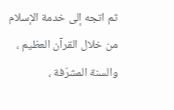ثم اتجه إلى خدمة الإسلام من خلال القرآن العظيم ، والسنة المشرّفة ،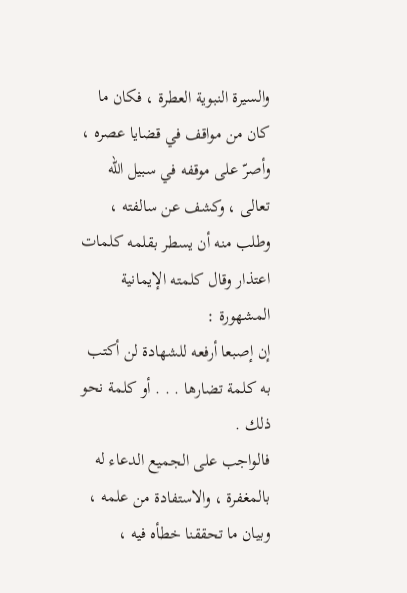والسيرة النبوية العطرة ، فكان ما كان من مواقف في قضايا عصره ، وأصرّ على موقفه في سبيل اللّه تعالى ، وكشف عن سالفته ، وطلب منه أن يسطر بقلمه كلمات اعتذار وقال كلمته الإيمانية المشهورة :
إن إصبعا أرفعه للشهادة لن أكتب به كلمة تضارها . . . أو كلمة نحو ذلك .
فالواجب على الجميع الدعاء له بالمغفرة ، والاستفادة من علمه ، وبيان ما تحققنا خطأه فيه ،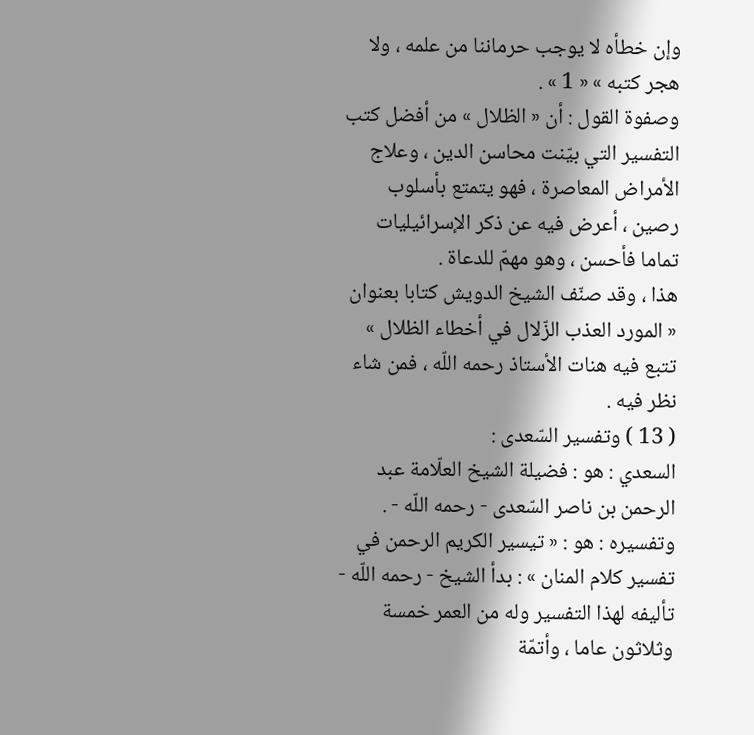وإن خطأه لا يوجب حرماننا من علمه ، ولا هجر كتبه » « 1 » .
وصفوة القول : أن « الظلال » من أفضل كتب التفسير التي بيّنت محاسن الدين ، وعلاج الأمراض المعاصرة ، فهو يتمتع بأسلوب رصين ، أعرض فيه عن ذكر الإسرائيليات تماما فأحسن ، وهو مهمّ للدعاة .
هذا ، وقد صنّف الشيخ الدويش كتابا بعنوان « المورد العذب الزّلال في أخطاء الظلال » تتبع فيه هنات الأستاذ رحمه اللّه ، فمن شاء نظر فيه .
( 13 ) وتفسير السّعدى :
السعدي : هو : فضيلة الشيخ العلّامة عبد الرحمن بن ناصر السّعدى - رحمه اللّه - .
وتفسيره : هو : « تيسير الكريم الرحمن في تفسير كلام المنان » : بدأ الشيخ - رحمه اللّه - تأليفه لهذا التفسير وله من العمر خمسة وثلاثون عاما ، وأتمّة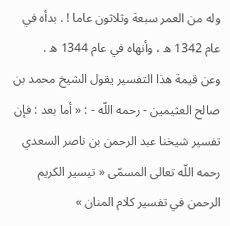وله من العمر سبعة وثلاثون عاما ! . بدأه في عام 1342 ه ، وأنهاه في عام 1344 ه .
وعن قيمة هذا التفسير يقول الشيخ محمد بن صالح العثيمين - رحمه اللّه - : « أما بعد : فإن تفسير شيخنا عبد الرحمن بن ناصر السعدي رحمه اللّه تعالى المسمّى « تيسير الكريم الرحمن في تفسير كلام المنان »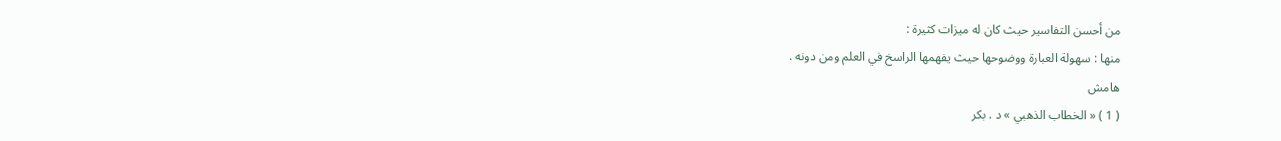من أحسن التفاسير حيث كان له ميزات كثيرة :
منها : سهولة العبارة ووضوحها حيث يفهمها الراسخ في العلم ومن دونه .
هامش
( 1 ) « الخطاب الذهبي » د . بكر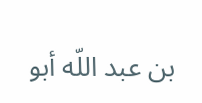بن عبد اللّه أبو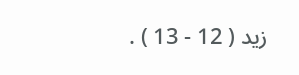زيد ( 12 - 13 ) .